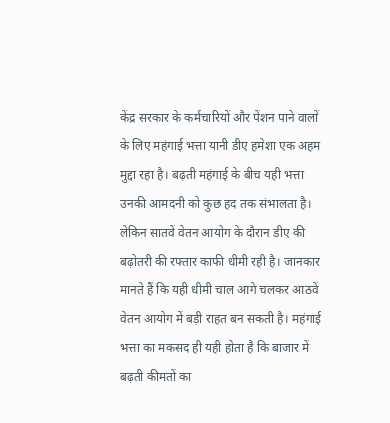केंद्र सरकार के कर्मचारियों और पेंशन पाने वालों के लिए महंगाई भत्ता यानी डीए हमेशा एक अहम मुद्दा रहा है। बढ़ती महंगाई के बीच यही भत्ता उनकी आमदनी को कुछ हद तक संभालता है। लेकिन सातवें वेतन आयोग के दौरान डीए की बढ़ोतरी की रफ्तार काफी धीमी रही है। जानकार मानते हैं कि यही धीमी चाल आगे चलकर आठवें वेतन आयोग में बड़ी राहत बन सकती है। महंगाई भत्ता का मकसद ही यही होता है कि बाजार में बढ़ती कीमतों का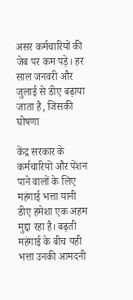असर कर्मचारियों की जेब पर कम पड़े। हर साल जनवरी और जुलाई से डीए बढ़ाया जाता है, जिसकी घोषणा

केंद्र सरकार के कर्मचारियों और पेंशन पाने वालों के लिए महंगाई भत्ता यानी डीए हमेशा एक अहम मुद्दा रहा है। बढ़ती महंगाई के बीच यही भत्ता उनकी आमदनी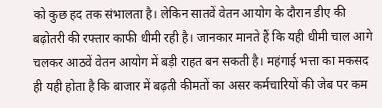को कुछ हद तक संभालता है। लेकिन सातवें वेतन आयोग के दौरान डीए की बढ़ोतरी की रफ्तार काफी धीमी रही है। जानकार मानते हैं कि यही धीमी चाल आगे चलकर आठवें वेतन आयोग में बड़ी राहत बन सकती है। महंगाई भत्ता का मकसद ही यही होता है कि बाजार में बढ़ती कीमतों का असर कर्मचारियों की जेब पर कम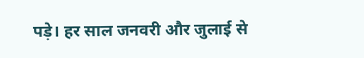पड़े। हर साल जनवरी और जुलाई से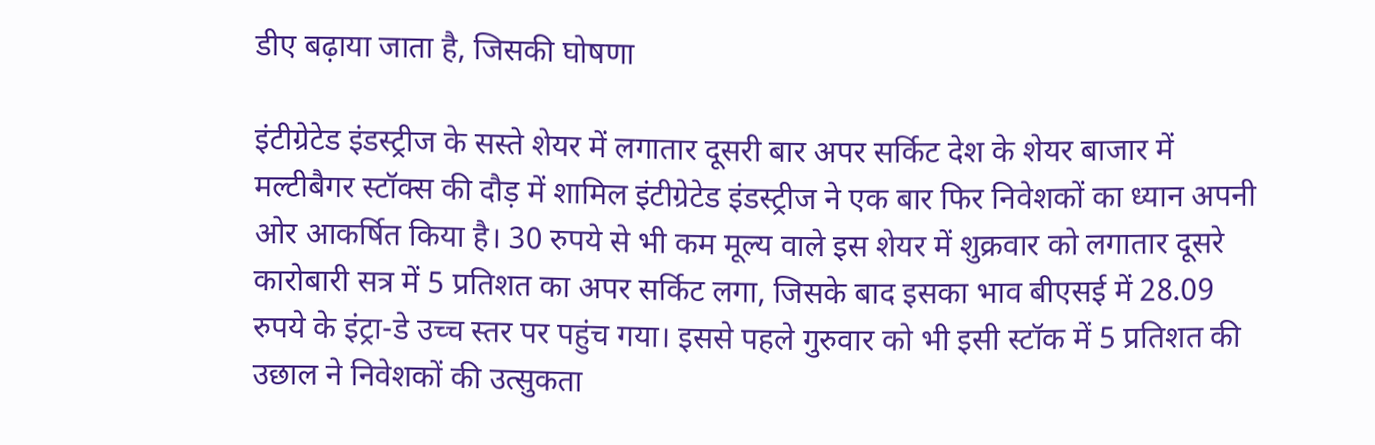डीए बढ़ाया जाता है, जिसकी घोषणा

इंटीग्रेटेड इंडस्ट्रीज के सस्ते शेयर में लगातार दूसरी बार अपर सर्किट देश के शेयर बाजार में मल्टीबैगर स्टॉक्स की दौड़ में शामिल इंटीग्रेटेड इंडस्ट्रीज ने एक बार फिर निवेशकों का ध्यान अपनी ओर आकर्षित किया है। 30 रुपये से भी कम मूल्य वाले इस शेयर में शुक्रवार को लगातार दूसरे कारोबारी सत्र में 5 प्रतिशत का अपर सर्किट लगा, जिसके बाद इसका भाव बीएसई में 28.09 रुपये के इंट्रा-डे उच्च स्तर पर पहुंच गया। इससे पहले गुरुवार को भी इसी स्टॉक में 5 प्रतिशत की उछाल ने निवेशकों की उत्सुकता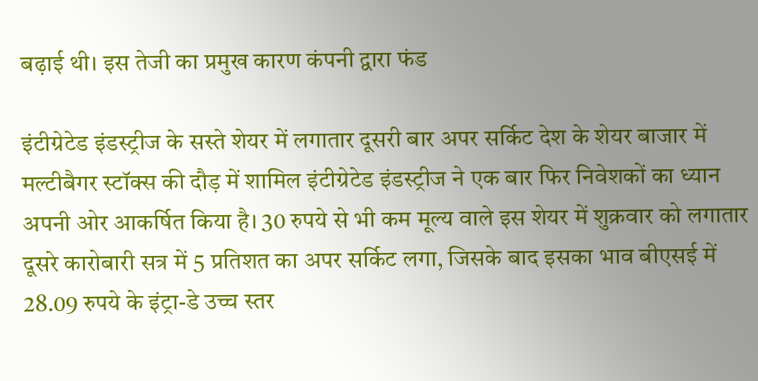बढ़ाई थी। इस तेजी का प्रमुख कारण कंपनी द्वारा फंड

इंटीग्रेटेड इंडस्ट्रीज के सस्ते शेयर में लगातार दूसरी बार अपर सर्किट देश के शेयर बाजार में मल्टीबैगर स्टॉक्स की दौड़ में शामिल इंटीग्रेटेड इंडस्ट्रीज ने एक बार फिर निवेशकों का ध्यान अपनी ओर आकर्षित किया है। 30 रुपये से भी कम मूल्य वाले इस शेयर में शुक्रवार को लगातार दूसरे कारोबारी सत्र में 5 प्रतिशत का अपर सर्किट लगा, जिसके बाद इसका भाव बीएसई में 28.09 रुपये के इंट्रा-डे उच्च स्तर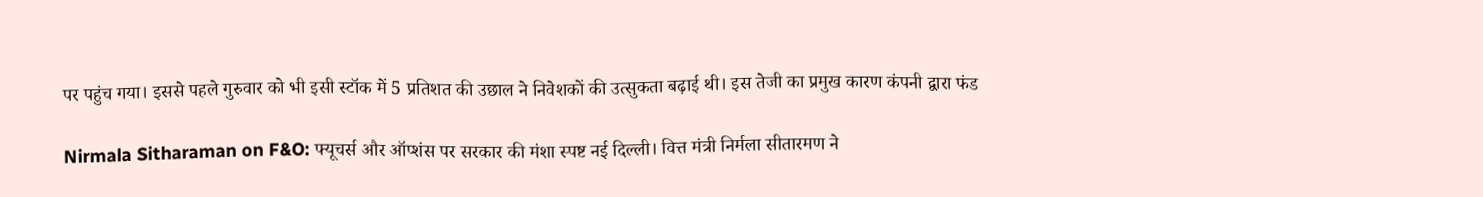पर पहुंच गया। इससे पहले गुरुवार को भी इसी स्टॉक में 5 प्रतिशत की उछाल ने निवेशकों की उत्सुकता बढ़ाई थी। इस तेजी का प्रमुख कारण कंपनी द्वारा फंड

Nirmala Sitharaman on F&O: फ्यूचर्स और ऑप्शंस पर सरकार की मंशा स्पष्ट नई दिल्ली। वित्त मंत्री निर्मला सीतारमण ने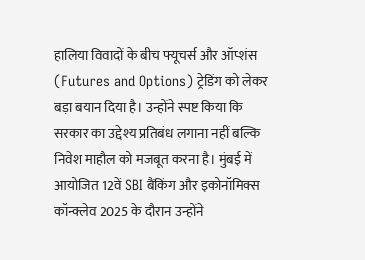हालिया विवादों के बीच फ्यूचर्स और ऑप्शंस (Futures and Options) ट्रेडिंग को लेकर बड़ा बयान दिया है। उन्होंने स्पष्ट किया कि सरकार का उद्देश्य प्रतिबंध लगाना नहीं बल्कि निवेश माहौल को मजबूत करना है। मुंबई में आयोजित 12वें SBI बैंकिंग और इकोनॉमिक्स कॉन्क्लेव 2025 के दौरान उन्होंने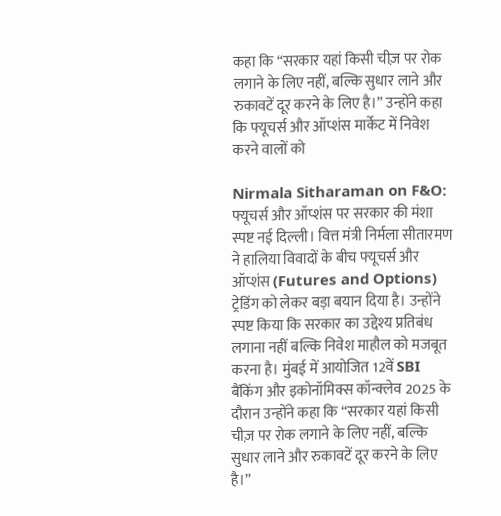कहा कि “सरकार यहां किसी चीज़ पर रोक लगाने के लिए नहीं, बल्कि सुधार लाने और रुकावटें दूर करने के लिए है।” उन्होंने कहा कि फ्यूचर्स और ऑप्शंस मार्केट में निवेश करने वालों को

Nirmala Sitharaman on F&O: फ्यूचर्स और ऑप्शंस पर सरकार की मंशा स्पष्ट नई दिल्ली। वित्त मंत्री निर्मला सीतारमण ने हालिया विवादों के बीच फ्यूचर्स और ऑप्शंस (Futures and Options) ट्रेडिंग को लेकर बड़ा बयान दिया है। उन्होंने स्पष्ट किया कि सरकार का उद्देश्य प्रतिबंध लगाना नहीं बल्कि निवेश माहौल को मजबूत करना है। मुंबई में आयोजित 12वें SBI बैंकिंग और इकोनॉमिक्स कॉन्क्लेव 2025 के दौरान उन्होंने कहा कि “सरकार यहां किसी चीज़ पर रोक लगाने के लिए नहीं, बल्कि सुधार लाने और रुकावटें दूर करने के लिए है।”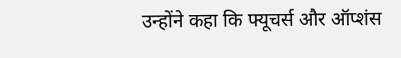उन्होंने कहा कि फ्यूचर्स और ऑप्शंस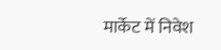मार्केट में निवेश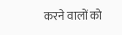करने वालों को